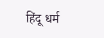हिंदू धर्म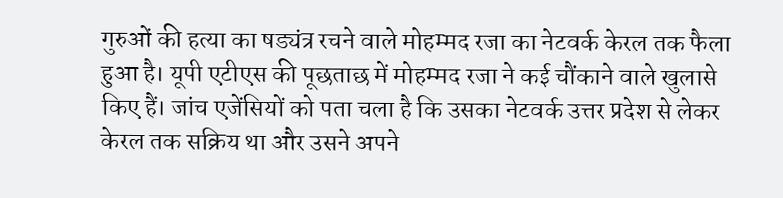गुरुओं की हत्या का षड्यंत्र रचने वाले मोहम्मद रजा का नेटवर्क केरल तक फैला हुआ है। यूपी एटीएस की पूछताछ में मोहम्मद रजा ने कई चौंकाने वाले खुलासे किए हैं। जांच एजेंसियों को पता चला है कि उसका नेटवर्क उत्तर प्रदेश से लेकर केरल तक सक्रिय था और उसने अपने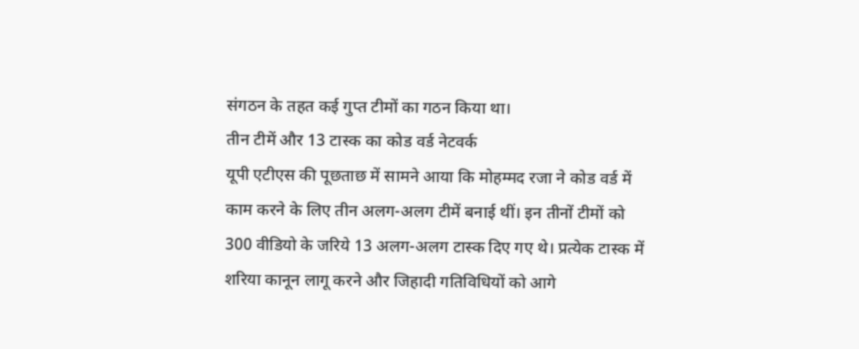संगठन के तहत कई गुप्त टीमों का गठन किया था।
तीन टीमें और 13 टास्क का कोड वर्ड नेटवर्क
यूपी एटीएस की पूछताछ में सामने आया कि मोहम्मद रजा ने कोड वर्ड में काम करने के लिए तीन अलग-अलग टीमें बनाई थीं। इन तीनों टीमों को 300 वीडियो के जरिये 13 अलग-अलग टास्क दिए गए थे। प्रत्येक टास्क में शरिया कानून लागू करने और जिहादी गतिविधियों को आगे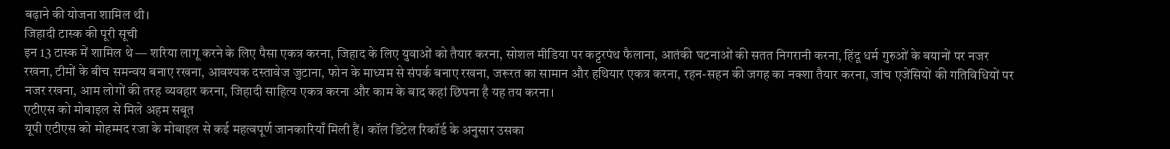बढ़ाने की योजना शामिल थी।
जिहादी टास्क की पूरी सूची
इन 13 टास्क में शामिल थे — शरिया लागू करने के लिए पैसा एकत्र करना, जिहाद के लिए युवाओं को तैयार करना, सोशल मीडिया पर कट्टरपंथ फैलाना, आतंकी घटनाओं की सतत निगरानी करना, हिंदू धर्म गुरुओं के बयानों पर नजर रखना, टीमों के बीच समन्वय बनाए रखना, आवश्यक दस्तावेज जुटाना, फोन के माध्यम से संपर्क बनाए रखना, जरूरत का सामान और हथियार एकत्र करना, रहन-सहन की जगह का नक्शा तैयार करना, जांच एजेंसियों की गतिविधियों पर नजर रखना, आम लोगों की तरह व्यवहार करना, जिहादी साहित्य एकत्र करना और काम के बाद कहां छिपना है यह तय करना।
एटीएस को मोबाइल से मिले अहम सबूत
यूपी एटीएस को मोहम्मद रजा के मोबाइल से कई महत्वपूर्ण जानकारियाँ मिली हैं। कॉल डिटेल रिकॉर्ड के अनुसार उसका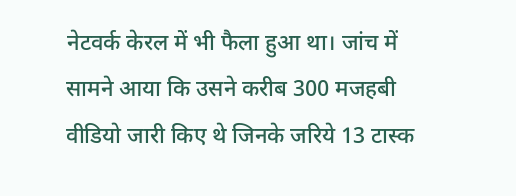नेटवर्क केरल में भी फैला हुआ था। जांच में सामने आया कि उसने करीब 300 मजहबी वीडियो जारी किए थे जिनके जरिये 13 टास्क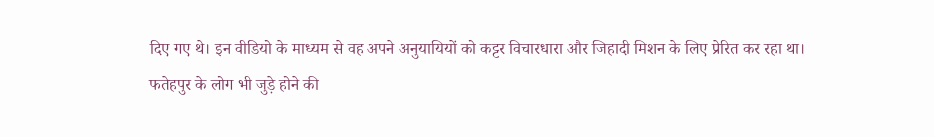दिए गए थे। इन वीडियो के माध्यम से वह अपने अनुयायियों को कट्टर विचारधारा और जिहादी मिशन के लिए प्रेरित कर रहा था।
फतेहपुर के लोग भी जुड़े होने की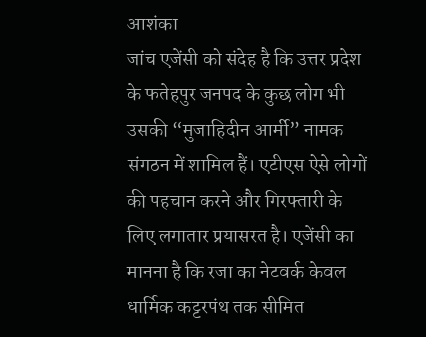आशंका
जांच एजेंसी को संदेह है कि उत्तर प्रदेश के फतेहपुर जनपद के कुछ लोग भी उसकी “मुजाहिदीन आर्मी” नामक संगठन में शामिल हैं। एटीएस ऐसे लोगों की पहचान करने और गिरफ्तारी के लिए लगातार प्रयासरत है। एजेंसी का मानना है कि रजा का नेटवर्क केवल धार्मिक कट्टरपंथ तक सीमित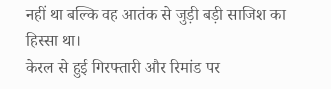नहीं था बल्कि वह आतंक से जुड़ी बड़ी साजिश का हिस्सा था।
केरल से हुई गिरफ्तारी और रिमांड पर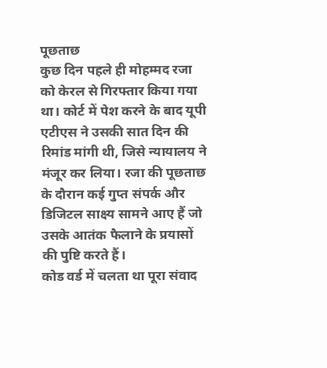पूछताछ
कुछ दिन पहले ही मोहम्मद रजा को केरल से गिरफ्तार किया गया था। कोर्ट में पेश करने के बाद यूपी एटीएस ने उसकी सात दिन की रिमांड मांगी थी, जिसे न्यायालय ने मंजूर कर लिया। रजा की पूछताछ के दौरान कई गुप्त संपर्क और डिजिटल साक्ष्य सामने आए हैं जो उसके आतंक फैलाने के प्रयासों की पुष्टि करते हैं।
कोड वर्ड में चलता था पूरा संवाद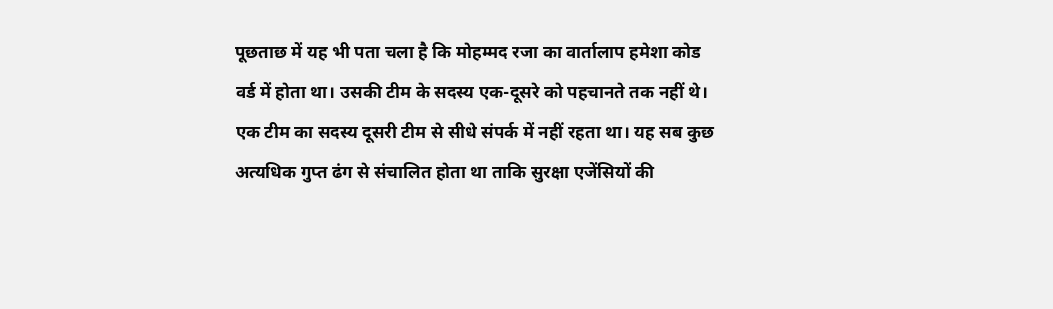पूछताछ में यह भी पता चला है कि मोहम्मद रजा का वार्तालाप हमेशा कोड वर्ड में होता था। उसकी टीम के सदस्य एक-दूसरे को पहचानते तक नहीं थे। एक टीम का सदस्य दूसरी टीम से सीधे संपर्क में नहीं रहता था। यह सब कुछ अत्यधिक गुप्त ढंग से संचालित होता था ताकि सुरक्षा एजेंसियों की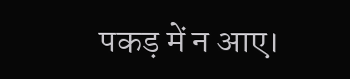पकड़ में न आए।